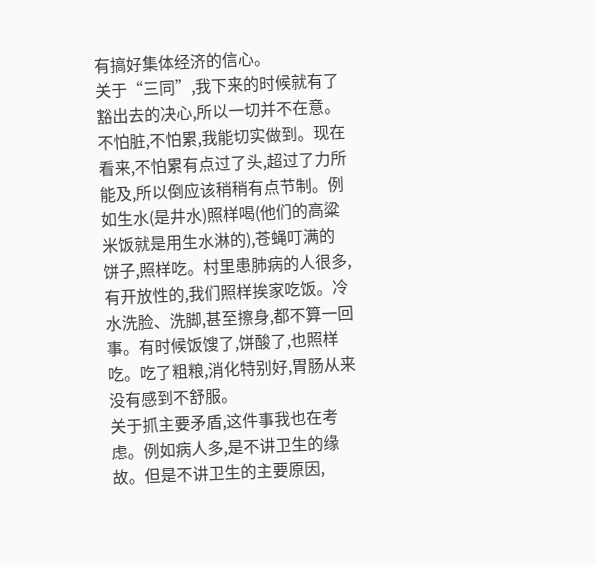有搞好集体经济的信心。
关于“三同”,我下来的时候就有了豁出去的决心,所以一切并不在意。不怕脏,不怕累,我能切实做到。现在看来,不怕累有点过了头,超过了力所能及,所以倒应该稍稍有点节制。例如生水(是井水)照样喝(他们的高粱米饭就是用生水淋的),苍蝇叮满的饼子,照样吃。村里患肺病的人很多,有开放性的,我们照样挨家吃饭。冷水洗脸、洗脚,甚至擦身,都不算一回事。有时候饭馊了,饼酸了,也照样吃。吃了粗粮,消化特别好,胃肠从来没有感到不舒服。
关于抓主要矛盾,这件事我也在考虑。例如病人多,是不讲卫生的缘故。但是不讲卫生的主要原因,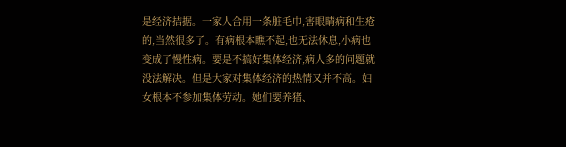是经济拮据。一家人合用一条脏毛巾,害眼睛病和生疮的,当然很多了。有病根本瞧不起,也无法休息,小病也变成了慢性病。要是不搞好集体经济,病人多的问题就没法解决。但是大家对集体经济的热情又并不高。妇女根本不参加集体劳动。她们要养猪、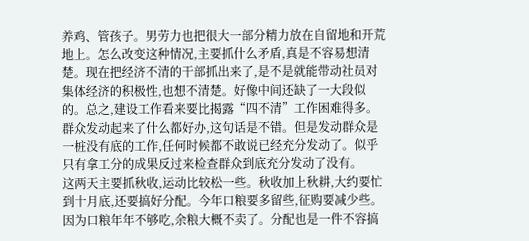养鸡、管孩子。男劳力也把很大一部分精力放在自留地和开荒地上。怎么改变这种情况,主要抓什么矛盾,真是不容易想清楚。现在把经济不清的干部抓出来了,是不是就能带动社员对集体经济的积极性,也想不清楚。好像中间还缺了一大段似的。总之,建设工作看来要比揭露“四不清”工作困难得多。群众发动起来了什么都好办,这句话是不错。但是发动群众是一桩没有底的工作,任何时候都不敢说已经充分发动了。似乎只有拿工分的成果反过来检查群众到底充分发动了没有。
这两天主要抓秋收,运动比较松一些。秋收加上秋耕,大约要忙到十月底,还要搞好分配。今年口粮要多留些,征购要减少些。因为口粮年年不够吃,余粮大概不卖了。分配也是一件不容搞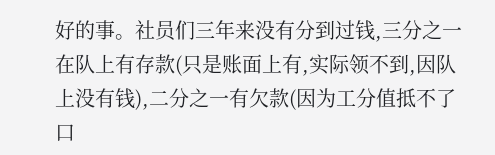好的事。社员们三年来没有分到过钱,三分之一在队上有存款(只是账面上有,实际领不到,因队上没有钱),二分之一有欠款(因为工分值抵不了口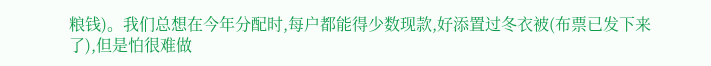粮钱)。我们总想在今年分配时,每户都能得少数现款,好添置过冬衣被(布票已发下来了),但是怕很难做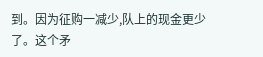到。因为征购一减少,队上的现金更少了。这个矛